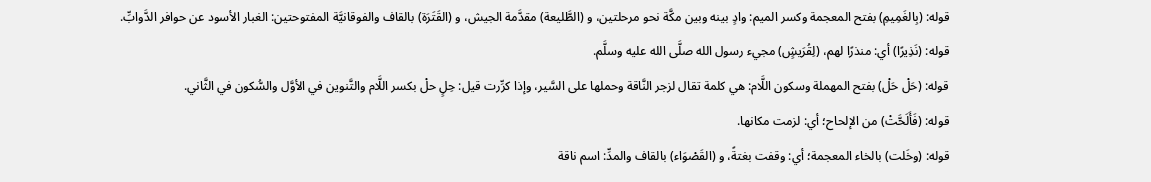قوله: (بِالغَمِيمِ) بفتح المعجمة وكسر الميم: وادٍ بينه وبين مكَّة نحو مرحلتين، و (الطَّليعة) مقدَّمة الجيش، و (القَتَرَة) بالقاف والفوقانيَّة المفتوحتين: الغبار الأسود عن حوافر الدَّوابِّ.
قوله: (نَذِيرًا) أي: منذرًا لهم، (لِقُرَيشٍ) مجيء رسول الله صلَّى الله عليه وسلَّم.
قوله: (حَلْ حَلْ) بفتح المهملة وسكون اللَّام: هي كلمة تقال لزجر النَّاقة وحملها على السَّير، وإذا كرِّرت قيل: حِلٍ حلْ بكسر اللَّام والتَّنوين في الأوَّل والسُّكون في الثَّاني.
قوله: (فَأَلَحَّتْ) من الإلحاح؛ أي: لزمت مكانها.
قوله: (وخَلت) بالخاء المعجمة؛ أي: وقفت بغتةً، و (القَصْوَاء) بالقاف والمدِّ: اسم ناقة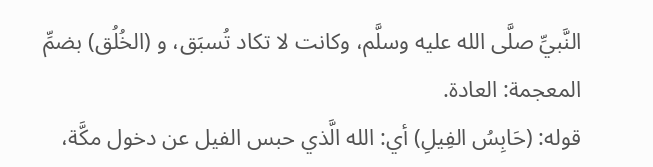النَّبيِّ صلَّى الله عليه وسلَّم، وكانت لا تكاد تُسبَق، و (الخُلُق) بضمِّ المعجمة: العادة.
قوله: (حَابِسُ الفِيلِ) أي: الله الَّذي حبس الفيل عن دخول مكَّة،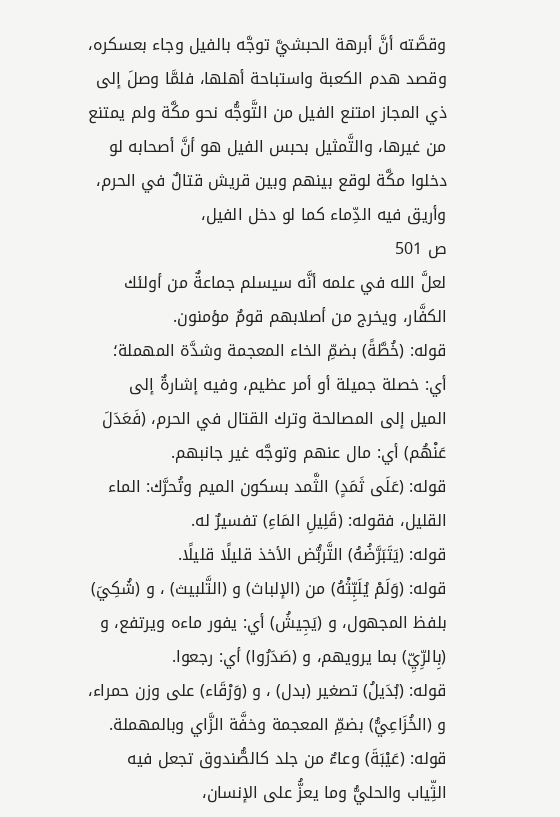وقصَّته أنَّ أبرهة الحبشيَّ توجَّه بالفيل وجاء بعسكره، وقصد هدم الكعبة واستباحة أهلها، فلمَّا وصلَ إلى ذي المجاز امتنع الفيل من التَّوجُّه نحو مكَّة ولم يمتنع من غيرها، والتَّمثيل بحبس الفيل هو أنَّ أصحابه لو دخلوا مكَّة لوقع بينهم وبين قريش قتالٌ في الحرم، وأريق فيه الدِّماء كما لو دخل الفيل،
ص 501
لعلَّ الله في علمه أنَّه سيسلم جماعةٌ من أولئك الكفَّار، ويخرج من أصلابهم قومٌ مؤمنون.
قوله: (خُطَّةً) بضمِّ الخاء المعجمة وشدَّة المهملة؛ أي: خصلة جميلة أو أمر عظيم، وفيه إشارةٌ إلى الميل إلى المصالحة وترك القتال في الحرم، (فَعَدَلَ عَنْهُم) أي: مال عنهم وتوجَّه غير جانبهم.
قوله: (عَلَى ثَمَدٍ) الثَّمد بسكون الميم وتُحرَّك: الماء القليل، فقوله: (قَلِيلِ المَاءِ) تفسيرٌ له.
قوله: (يَتَبَرَّضُهُ) التَّربُّض الأخذ قليلًا قليلًا.
قوله: (وَلَمْ يُلَبِّثْهُ) من (الإلباث) و (التَّلبيث) ، و (شُكِيَ) بلفظ المجهول، و (يَجِيشُ) أي: يفور ماءه ويرتفع، و (بِالرِّيِّ) بما يرويهم، و (صَدَرُوا) أي: رجعوا.
قوله: (بُدَيلُ) تصغير (بدل) ، و (وَرْقَاء) على وزن حمراء، و (الخُزَاعِيُّ) بضمِّ المعجمة وخفَّة الزَّاي وبالمهملة.
قوله: (عَيْبَةَ) وعاءٌ من جلد كالصُّندوق تجعل فيه الثِّياب والحليُّ وما يعزُّ على الإنسان،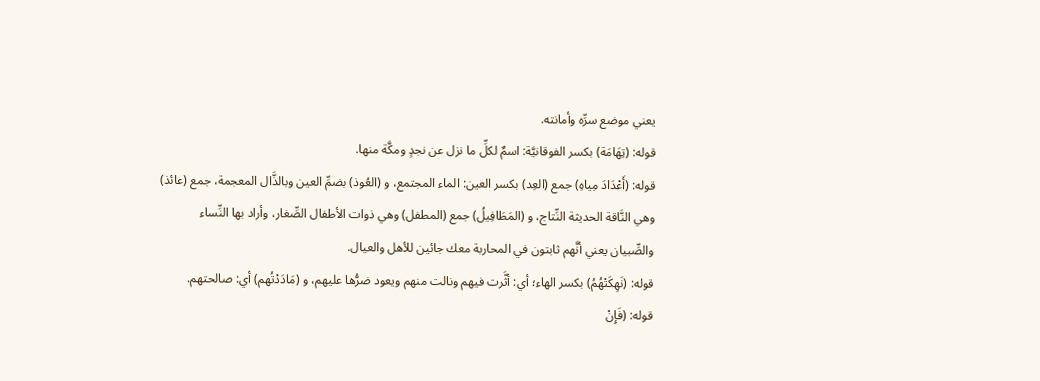يعني موضع سرِّه وأمانته.
قوله: (تِهَامَة) بكسر الفوقانيَّة: اسمٌ لكلِّ ما نزل عن نجدٍ ومكَّة منها.
قوله: (أَعْدَادَ مِياهِ) جمع (العِد) بكسر العين: الماء المجتمع، و (العُوذ) بضمِّ العين وبالذَّال المعجمة، جمع (عائذ) وهي النَّاقة الحديثة النِّتاج، و (المَطَافِيلُ) جمع (المطفل) وهي ذوات الأطفال الصِّغار، وأراد بها النِّساء والصِّبيان يعني أنَّهم ثابتون في المحاربة معك جائين للأهل والعيال.
قوله: (نَهِكَتْهُمُ) بكسر الهاء؛ أي: أثَّرت فيهم ونالت منهم ويعود ضرُّها عليهم، و (مَادَدْتُهم) أي: صالحتهم.
قوله: (فَإِنْ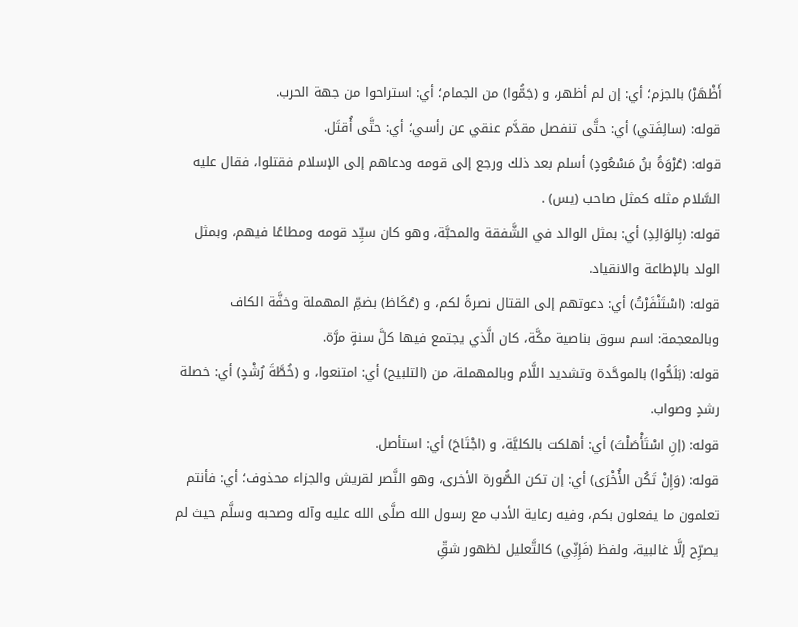أَظْهَرْ) بالجزم؛ أي: إن لم أظهر، و (جَمُّوا) من الجمام؛ أي: استراحوا من جهة الحرب.
قوله: (سالِفَتي) أي: حتَّى تنفصل مقدَّم عنقي عن رأسي؛ أي: حتَّى أُقتَل.
قوله: (عُرْوَةُ بنُ مَسْعُودٍ) أسلم بعد ذلك ورجع إلى قومه ودعاهم إلى الإسلام فقتلوا، فقال عليه السَّلام مثله كمثل صاحب (يس) .
قوله: (بِالوَالِدِ) أي: بمثل الوالد في الشَّفقة والمحبَّة، وهو كان سيِّد قومه ومطاعًا فيهم، وبمثل الولد بالإطاعة والانقياد.
قوله: (اسْتَنْفَرْتُ) أي: دعوتهم إلى القتال نصرةً لكم، و (عُكَاظ) بضمِّ المهملة وخفَّة الكاف وبالمعجمة: اسم سوق بناصية مكَّة، كان الَّذي يجتمع فيها كلَّ سنةٍ مرَّة.
قوله: (بَلَحُّوا) بالموحَّدة وتشديد اللَّام وبالمهملة، من (التلبيح) أي: امتنعوا، و (خُطَّةَ رُشْدٍ) أي: خصلة رشدٍ وصواب.
قوله: (إنِ اسْتَأْصَلْتَ) أي: أهلكت بالكليَّة، و (اجْتَاحَ) أي: استأصل.
قوله: (وَإِنْ تَكُن الأُخْرَى) أي: إن تكن الصُّورة الأخرى، وهو النَّصر لقريش والجزاء محذوف؛ أي: فأنتم تعلمون ما يفعلون بكم، وفيه رعاية الأدب مع رسول الله صلَّى الله عليه وآله وصحبه وسلَّم حيث لم يصرِّح إلَّا غالبية، ولفظ (فَإِنِّي) كالتَّعليل لظهور شقِّ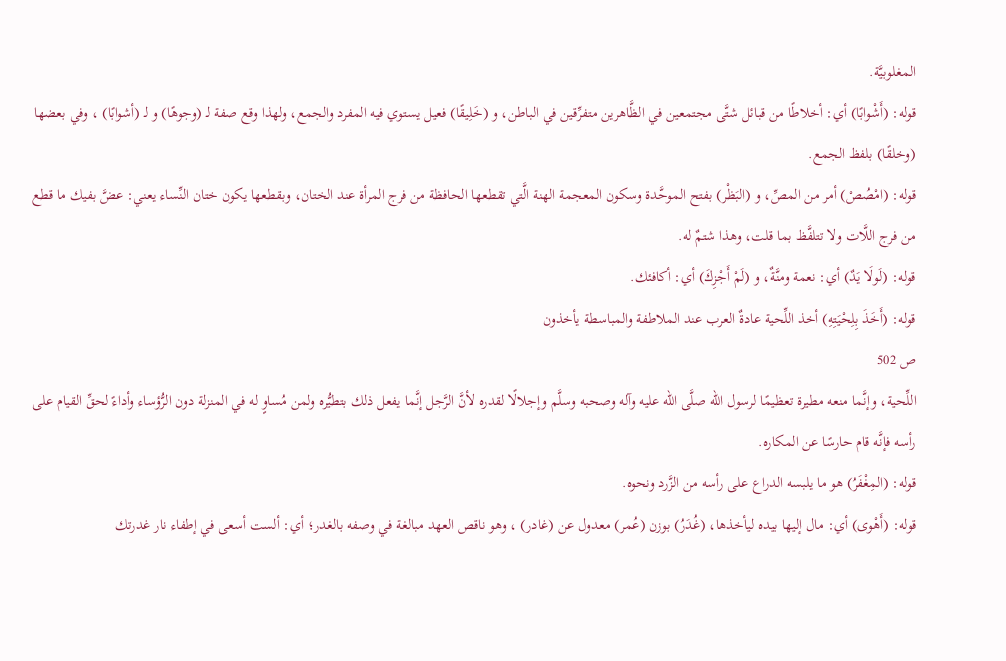المغلوبيَّة.
قوله: (أَشْوابًا) أي: أخلاطًا من قبائل شتَّى مجتمعين في الظَّاهرين متفرِّقين في الباطن، و (خَلِيقًا) فعيل يستوي فيه المفرد والجمع، ولهذا وقع صفة لـ (وجوهًا) و لـ (أشوابًا) ، وفي بعضها (وخلقًا) بلفظ الجمع.
قوله: (امْصُصْ) أمر من المصِّ، و (البَظْر) بفتح الموحَّدة وسكون المعجمة الهنة الَّتي تقطعها الحافظة من فرج المرأة عند الختان، وبقطعها يكون ختان النِّساء يعني: عضَّ بفيك ما قطع من فرج اللَّات ولا تتلفَّظ بما قلت، وهذا شتمٌ له.
قوله: (لَولَا يَدٌ) أي: نعمة ومنَّةٌ، و (لَمْ أَجْزِكَ) أي: أكافئك.
قوله: (أَخَذَ بِلِحْيَتِهِ) أخذ اللِّحية عادةٌ العرب عند الملاطفة والمباسطة يأخذون
ص 502
اللِّحية، وإنَّما منعه مطيرة تعظيمًا لرسول الله صلَّى الله عليه وآله وصحبه وسلَّم وإجلالًا لقدره لأنَّ الرَّجل إنَّما يفعل ذلك بتطيُّره ولمن مُساوٍ له في المنزلة دون الرُّؤساء وأداءً لحقِّ القيام على رأسه فإنَّه قام حارسًا عن المكاره.
قوله: (المِغْفَرُ) هو ما يلبسه الدراع على رأسه من الزَّرد ونحوه.
قوله: (أَهْوى) أي: مال إليها بيده ليأخذها، (غُدَرُ) بوزن (عُمر) معدول عن (غادر) ، وهو ناقص العهد مبالغة في وصفه بالغدر؛ أي: ألست أسعى في إطفاء نار غدرتك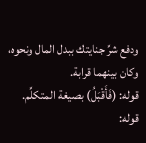ودفع شرِّ جنايتك ببدل المال ونحوه، وكان بينهما قرابة.
قوله: (فَأَقْبَلُ) بصيغة المتكلِّم.
قوله: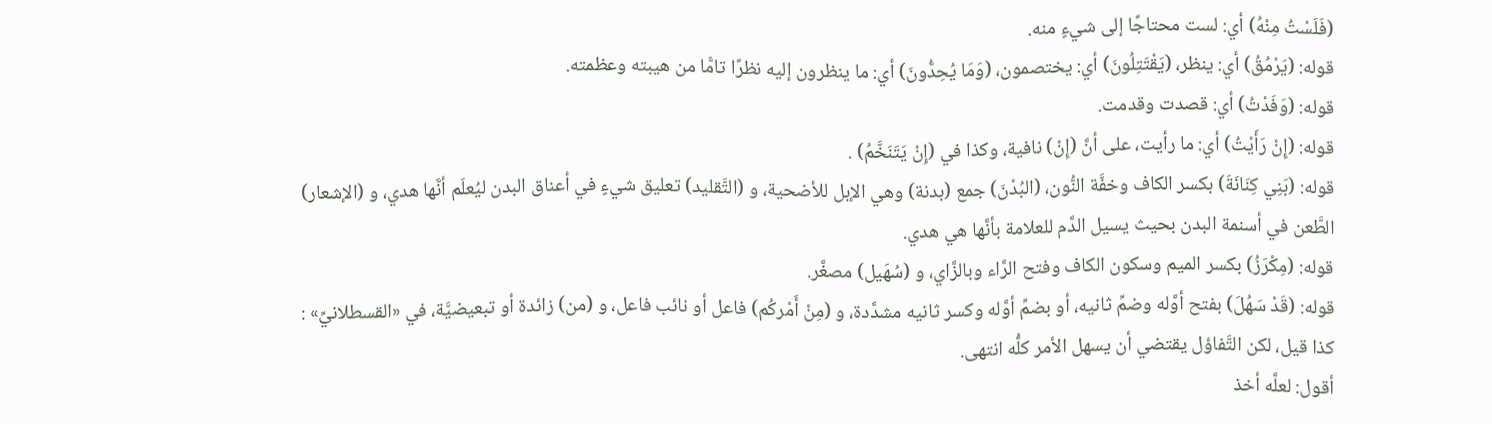(فَلَسْتُ مِنْهُ) أي: لست محتاجًا إلى شيءٍ منه.
قوله: (يَرْمُقُ) أي: ينظر، (يَقْتَتِلُونَ) أي: يختصمون، (وَمَا يُحِدُّونَ) أي: ما ينظرون إليه نظرًا تامًّا من هيبته وعظمته.
قوله: (وَفَدْتُ) أي: قصدت وقدمت.
قوله: (إِنْ رَأَيْتُ) أي: ما رأيت، على أنَّ (إِنْ) نافية، وكذا في (إِنْ يَتَنَخَّمُ) .
قوله: (بَنِي كِنَانَةَ) بكسر الكاف وخفَّة النُّون، (البُدْنَ) جمع (بدنة) وهي الإبل للأضحية، و (التَّقليد) تعليق شيءٍ في أعناق البدن ليُعلَم أنَّها هدي، و (الإشعار) الطَّعن في أسنمة البدن بحيث يسيل الدَّم للعلامة بأنَّها هي هدي.
قوله: (مِكْرَزُ) بكسر الميم وسكون الكاف وفتح الرَّاء وبالزَّاي، و (سُهَيل) مصغَّر.
قوله: (قَدْ سَهُلَ) بفتح أوَّله وضمِّ ثانيه، أو بضمِّ أوَّله وكسر ثانيه مشدَّدة، و (مِنْ أَمْركُم) فاعل أو نائب فاعل، و (من) زائدة أو تبعيضيَّة، في «القسطلانيِّ» : كذا قيل، لكن التَّفاؤل يقتضي أن يسهل الأمر كلُّه انتهى.
أقول: لعلَّه أخذ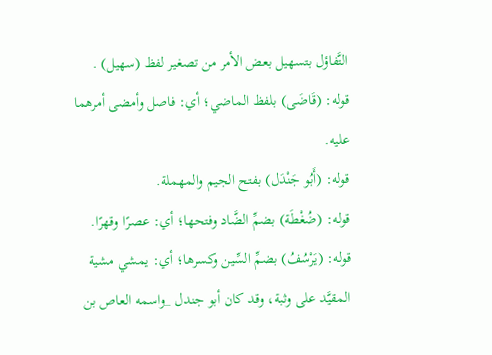التَّفاؤل بتسهيل بعض الأمر من تصغير لفظ (سهيل) .
قوله: (قَاضَى) بلفظ الماضي؛ أي: فاصل وأمضى أمرهما عليه.
قوله: (أَبُو جَنْدَل) بفتح الجيم والمهملة.
قوله: (ضُغْطَة) بضمِّ الضَّاد وفتحها؛ أي: عصرًا وقهرًا.
قوله: (يَرْسُفُ) بضمِّ السِّين وكسرها؛ أي: يمشي مشية المقيَّد على وثبة، وقد كان أبو جندل _واسمه العاص بن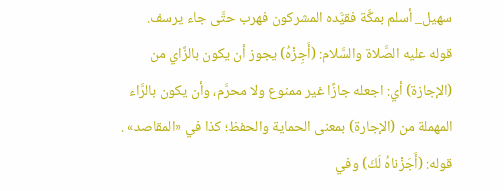سهيل_ أسلم بمكَّة فقيَّده المشركون فهرب حتَّى جاء يرسف.
قوله عليه الصَّلاة والسَّلام: (أَجِزْهُ) يجوز أن يكون بالزَّاي من (الإجازة) أي: اجعله جازًا غير ممنوع ولا محرَّم، وأن يكون بالرَّاء المهملة من (الإجارة) بمعنى الحماية والحفظ؛ كذا في «المقاصد» .
قوله: (أَجَزْناهُ لَكَ) وفي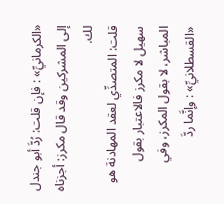«الكرمانيِّ» : فإن قلت: رُدَّ أبو جندل إلى المشركين وقد قال مكرز: أجزناه لك.
قلت: المتصدِّي لعقد المهادنة هو سهيل لا مكرز فالاعتبار بقول المباشر، لا بقول المكرز، وفي «القسطلانيِّ» : وإنَّما ردَّ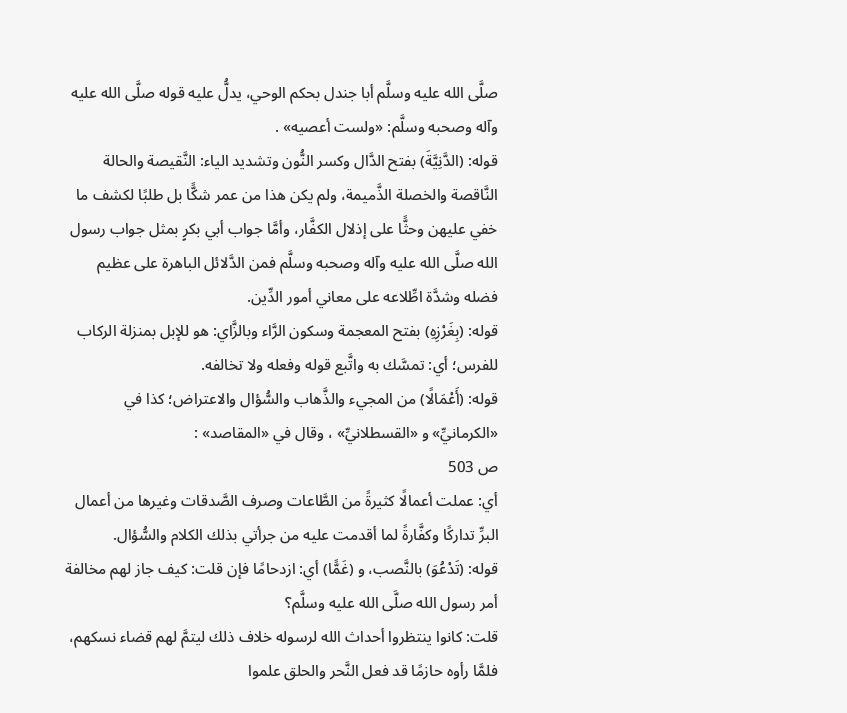صلَّى الله عليه وسلَّم أبا جندل بحكم الوحي، يدلُّ عليه قوله صلَّى الله عليه وآله وصحبه وسلَّم: «ولست أعصيه» .
قوله: (الدَّنِيَّةَ) بفتح الدَّال وكسر النُّون وتشديد الياء: النَّقيصة والحالة النَّاقصة والخصلة الذَّميمة، ولم يكن هذا من عمر شكًّا بل طلبًا لكشف ما خفي عليهن وحثًّا على إذلال الكفَّار، وأمَّا جواب أبي بكرٍ بمثل جواب رسول الله صلَّى الله عليه وآله وصحبه وسلَّم فمن الدَّلائل الباهرة على عظيم فضله وشدَّة اطِّلاعه على معاني أمور الدِّين.
قوله: (بِغَرْزِهِ) بفتح المعجمة وسكون الرَّاء وبالزَّاي: هو للإبل بمنزلة الركاب للفرس؛ أي: تمسَّك به واتَّبع قوله وفعله ولا تخالفه.
قوله: (أَعْمَالًا) من المجيء والذَّهاب والسُّؤال والاعتراض؛ كذا في «الكرمانيِّ» و «القسطلانيِّ» ، وقال في «المقاصد» :
ص 503
أي: عملت أعمالًا كثيرةً من الطَّاعات وصرف الصَّدقات وغيرها من أعمال البرِّ تداركًا وكفَّارةً لما أقدمت عليه من جرأتي بذلك الكلام والسُّؤال.
قوله: (تَدْعُوَ) بالنَّصب، و (غَمًّا) أي: ازدحامًا فإن قلت: كيف جاز لهم مخالفة أمر رسول الله صلَّى الله عليه وسلَّم؟
قلت: كانوا ينتظروا أحداث الله لرسوله خلاف ذلك ليتمَّ لهم قضاء نسكهم، فلمَّا رأوه حازمًا قد فعل النَّحر والحلق علموا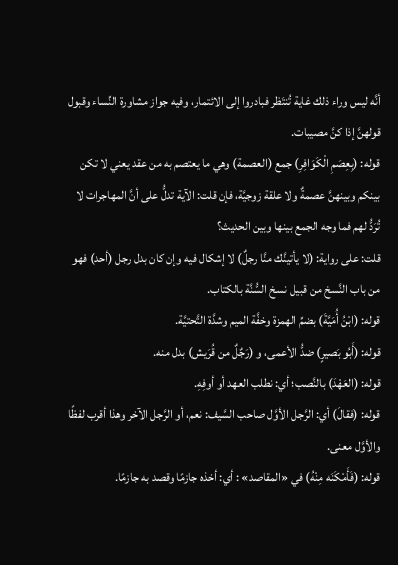أنَّه ليس وراء ذلك غاية تُنتَظر فبادروا إلى الائتمار، وفيه جواز مشاورة النِّساء وقبول قولهنَّ إذا كنَّ مصيبات.
قوله: (بِعِصَمِ الْكَوَافِرِ) جمع (العصمة) وهي ما يعتصم به من عقد يعني لا تكن بينكم وبينهنَّ عصمةٌ ولا علقة زوجيَّة، فإن قلت: الآية تدلُّ على أنَّ المهاجرات لا تُرَدُّ لهم فما وجه الجمع بينها وبين الحديث؟
قلت: على رواية: (لا يأتينَّك منَّا رجلٌ) لا إشكال فيه وإن كان بدل رجل (أحد) فهو من باب النَّسخ من قبيل نسخ السُّنَّة بالكتاب.
قوله: (ابْنُ أُمَيَّةَ) بضمِّ الهمزة وخفَّة الميم وشدَّة التَّحتيَّة.
قوله: (أَبُو بَصيرٍ) ضدُّ الأعمى، و (رَجٌلٌ من قُرَيش) بدل منه.
قوله: (العَهْدَ) بالنَّصب؛ أي: نطلب العهد أو أوفِهِ.
قوله: (فقالَ) أي: الرَّجل الأوَّل صاحب السَّيف: نعم، أو الرَّجل الآخر وهذا أقرب لفظًا والأوَّل معنى.
قوله: (فَأَمْكَنَه مِنْهُ) في «المقاصد» : أي: أخذه جازمًا وقصد به جازمًا.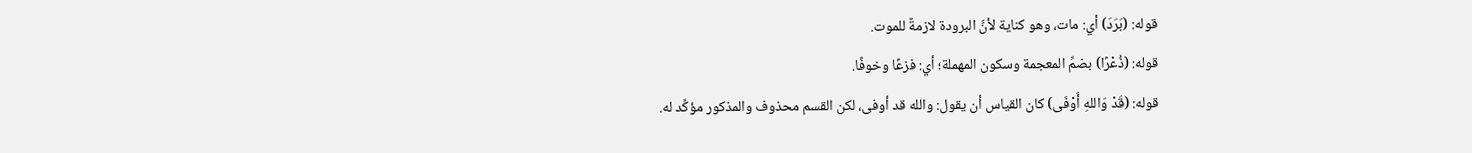قوله: (بَرَدَ) أي: مات، وهو كناية لأنَّ البرودة لازمةٌ للموت.
قوله: (ذُعْرًا) بضمِّ المعجمة وسكون المهملة؛ أي: فزعًا وخوفًا.
قوله: (قَدْ وَاللهِ أَوْفَى) كان القياس أن يقول: والله قد أوفى، لكن القسم محذوف والمذكور مؤكِّد له.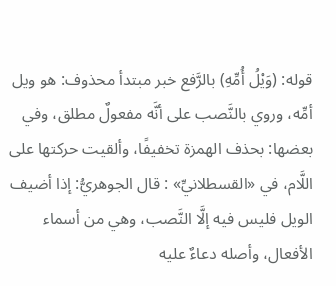قوله: (وَيْلُ أُمِّهِ) بالرَّفع خبر مبتدأ محذوف: هو ويل أمِّه، وروي بالنَّصب على أنَّه مفعولٌ مطلق، وفي بعضها: بحذف الهمزة تخفيفًا، وألقيت حركتها على اللَّام، في «القسطلانيِّ» : قال الجوهريُّ: إذا أضيف الويل فليس فيه إلَّا النَّصب، وهي من أسماء الأفعال، وأصله دعاءٌ عليه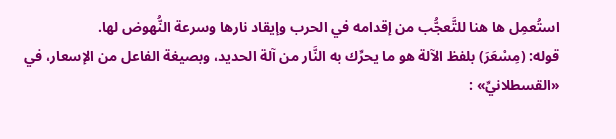استُعمِل ها هنا للتَّعجُّب من إقدامه في الحرب وإيقاد نارها وسرعة النُّهوض لها.
قوله: (مِسْعَرَ) بلفظ الآلة هو ما يحرِّك به النَّار من آلة الحديد، وبصيغة الفاعل من الإسعار، في «القسطلانيِّ» :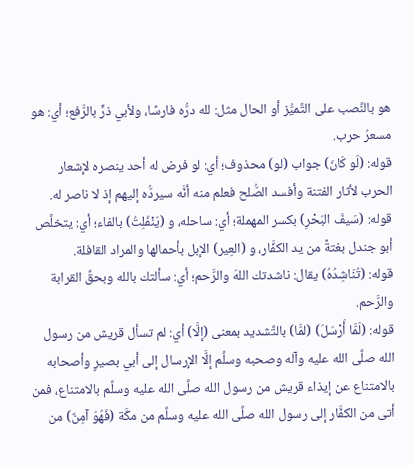هو بالنَّصب على التَّميُّز أو الحال مثل: لله درُّه فارسًا، ولأبي ذرٍّ بالرَّفع؛ أي: هو مسعرُ حرب.
قوله: (لَو كَانَ) جواب (لو) محذوف؛ أي: لو فرض له أحد ينصره لإشعار الحرب لأثار الفتنة وأفسد الصُّلح فعلم منه أنَّه سيردُّه إليهم إذ لا ناصر له.
قوله: (سَيفَ البَحْرِ) بكسر المهملة؛ أي: ساحله، و (يَنْفَلِتُ) بالفاء؛ أي: يتخلَّص أبو جندل بغتةً من يد الكفَّار، و (العِير) الإبل بأحمالها والمراد القافلة.
قوله: (تُنَاشِدُهُ) يقال: ناشدتك اللهَ والرَّحم؛ أي: سألتك بالله وبحقِّ القرابة والرَّحم.
قوله: (لَمَّا أَرْسَلَ) (لمَّا) بالتَّشديد بمعنى (إلَّا) أي: لم تسأل قريش من رسول الله صلَّى الله عليه وآله وصحبه وسلَّم إلَّا الإرسال إلى أبي بصيرٍ وأصحابه بالامتناع عن إيذاء قريش من رسول الله صلَّى الله عليه وسلَّم بالامتناع، فمن أتى من الكفَّار إلى رسول الله صلَّى الله عليه وسلَّم من مكَّة (فَهُوَ آمِنٌ) من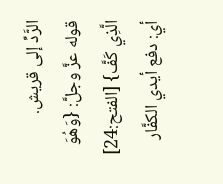الرَّدِّ إلى قريش.
قوله عزَّ وجلَّ: {وَهُوَ الَّذِي كَفَّ} [الفتح:24] أي: دفع أيدي الكفَّار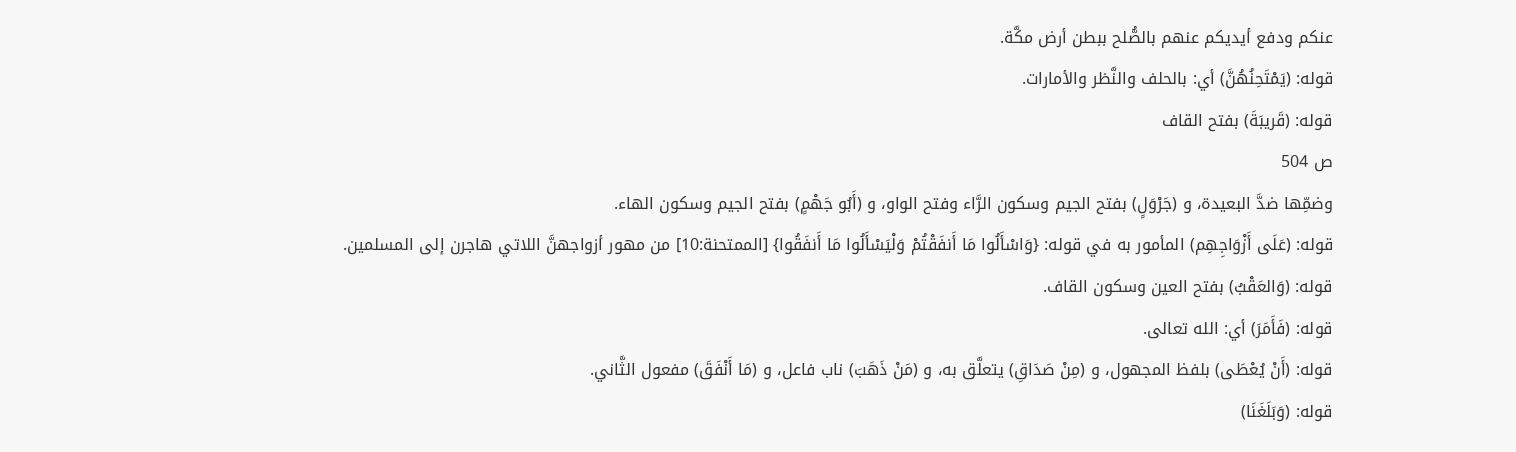عنكم ودفع أيديكم عنهم بالصُّلح ببطن أرض مكَّة.
قوله: (يَمْتَحِنُهُنَّ) أي: بالحلف والنَّظر والأمارات.
قوله: (قَريبَةَ) بفتح القاف
ص 504
وضمِّها ضدَّ البعيدة، و (جَرْوَلٍ) بفتح الجيم وسكون الرَّاء وفتح الواو، و (أَبُو جَهْمٍ) بفتح الجيم وسكون الهاء.
قوله: (عَلَى أَزْوَاجِهِم) المأمور به في قوله: {وَاسْأَلُوا مَا أَنفَقْتُمْ وَلْيَسْأَلُوا مَا أَنفَقُوا} [الممتحنة:10] من مهور أزواجهنَّ اللاتي هاجرن إلى المسلمين.
قوله: (وَالعَقْبُ) بفتح العين وسكون القاف.
قوله: (فَأَمَرَ) أي: الله تعالى.
قوله: (أَنْ يُعْطَى) بلفظ المجهول، و (مِنْ صَدَاقِ) يتعلَّق به، و (مَنْ ذَهَبَ) ناب فاعل، و (مَا أَنْفَقَ) مفعول الثَّاني.
قوله: (وَبَلَغَنَا)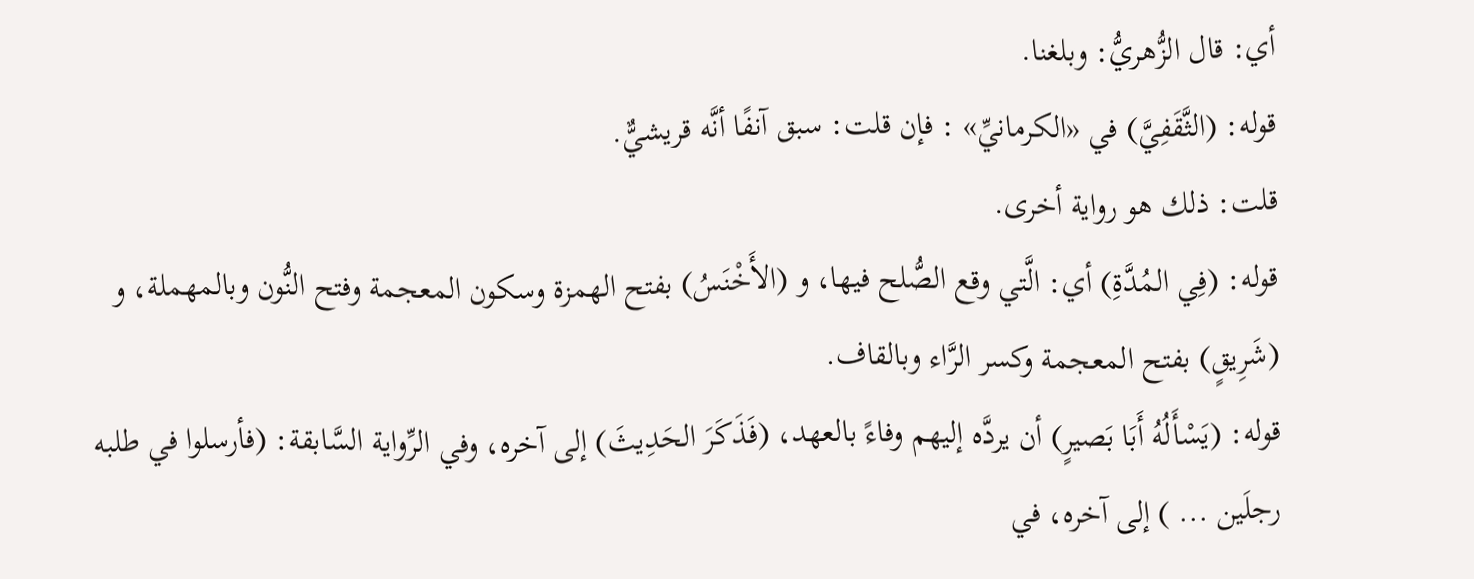أي: قال الزُّهريُّ: وبلغنا.
قوله: (الثَّقَفِيَّ) في «الكرمانيِّ» : فإن قلت: سبق آنفًا أنَّه قريشيٌّ.
قلت: ذلك هو رواية أخرى.
قوله: (فِي المُدَّةِ) أي: الَّتي وقع الصُّلح فيها، و (الأَخْنَسُ) بفتح الهمزة وسكون المعجمة وفتح النُّون وبالمهملة، و (شَرِيقٍ) بفتح المعجمة وكسر الرَّاء وبالقاف.
قوله: (يَسْأَلُهُ أَبَا بَصيرٍ) أن يردَّه إليهم وفاءً بالعهد، (فَذَكَرَ الحَدِيثَ) إلى آخره، وفي الرِّواية السَّابقة: (فأرسلوا في طلبه رجلَين ... ) إلى آخره، في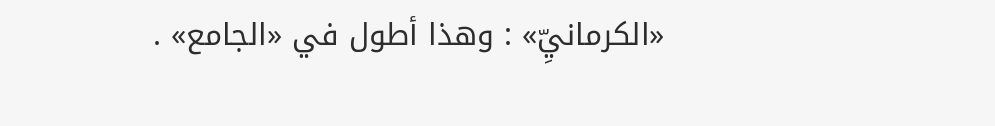«الكرمانيِّ» : وهذا أطول في «الجامع» .